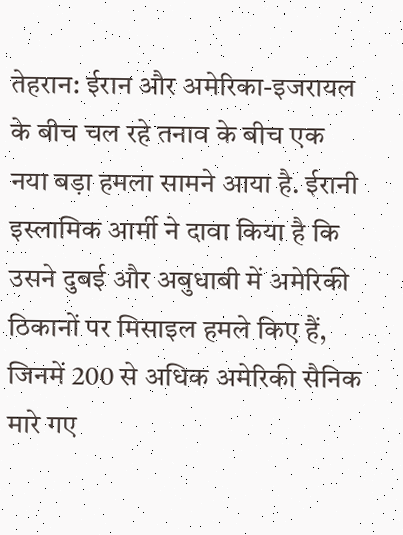तेहरान: ईरान और अमेरिका-इजरायल के बीच चल रहे तनाव के बीच एक नया बड़ा हमला सामने आया है. ईरानी इस्लामिक आर्मी ने दावा किया है कि उसने दुबई और अबुधाबी में अमेरिकी ठिकानों पर मिसाइल हमले किए हैं, जिनमें 200 से अधिक अमेरिकी सैनिक मारे गए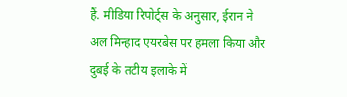हैं. मीडिया रिपोर्ट्स के अनुसार, ईरान ने अल मिन्हाद एयरबेस पर हमला किया और दुबई के तटीय इलाके में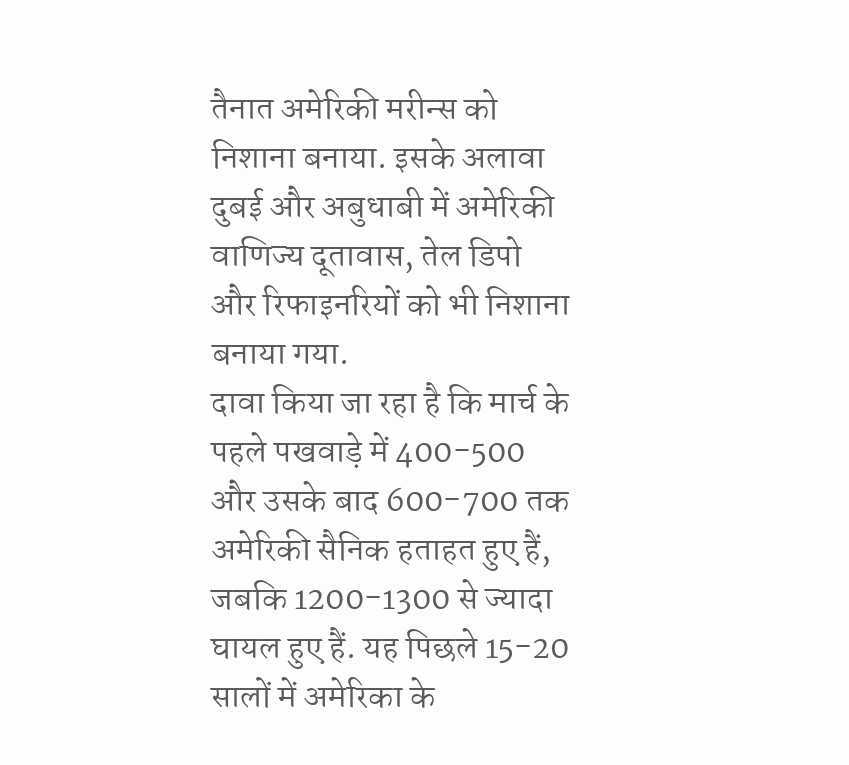तैनात अमेरिकी मरीन्स को निशाना बनाया. इसके अलावा दुबई और अबुधाबी में अमेरिकी वाणिज्य दूतावास, तेल डिपो और रिफाइनरियों को भी निशाना बनाया गया.
दावा किया जा रहा है कि मार्च के पहले पखवाड़े में 400-500 और उसके बाद 600-700 तक अमेरिकी सैनिक हताहत हुए हैं, जबकि 1200-1300 से ज्यादा घायल हुए हैं. यह पिछले 15-20 सालों में अमेरिका के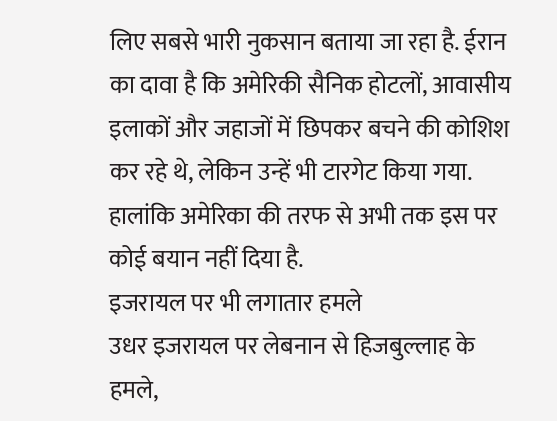लिए सबसे भारी नुकसान बताया जा रहा है. ईरान का दावा है कि अमेरिकी सैनिक होटलों, आवासीय इलाकों और जहाजों में छिपकर बचने की कोशिश कर रहे थे, लेकिन उन्हें भी टारगेट किया गया. हालांकि अमेरिका की तरफ से अभी तक इस पर कोई बयान नहीं दिया है.
इजरायल पर भी लगातार हमले
उधर इजरायल पर लेबनान से हिजबुल्लाह के हमले,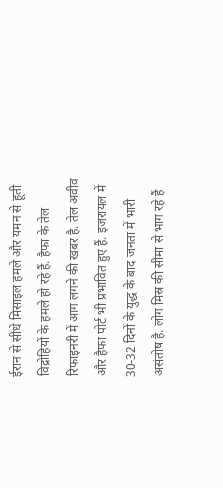ईरान से सीधे मिसाइल हमले और यमन से हूती विद्रोहियों के हमले हो रहे हैं. हैफा के तेल रिफाइनरी में आग लगने की खबर है. तेल अवीव और हैफा पोर्ट भी प्रभावित हुए हैं. इजरायल में 30-32 दिनों के युद्ध के बाद जनता में भारी असंतोष है. लोग मिस्र की सीमा से भाग रहे हैं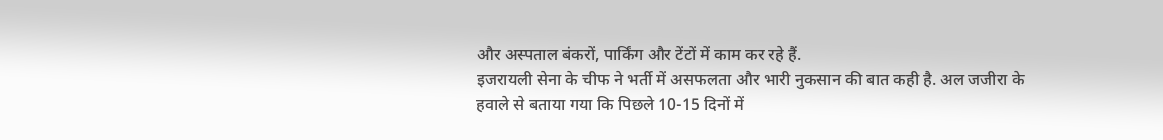और अस्पताल बंकरों, पार्किंग और टेंटों में काम कर रहे हैं.
इजरायली सेना के चीफ ने भर्ती में असफलता और भारी नुकसान की बात कही है. अल जजीरा के हवाले से बताया गया कि पिछले 10-15 दिनों में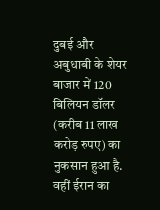दुबई और अबुधाबी के शेयर बाजार में 120 बिलियन डॉलर (करीब 11 लाख करोड़ रुपए) का नुकसान हुआ है. वहीं ईरान का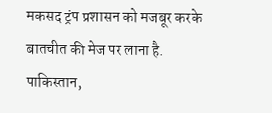मकसद ट्रंप प्रशासन को मजबूर करके बातचीत की मेज पर लाना है. पाकिस्तान,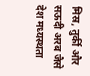मिस्र, तुर्की और सऊदी अरब जैसे देश मध्यस्थता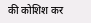की कोशिश कर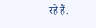रहे हैं.